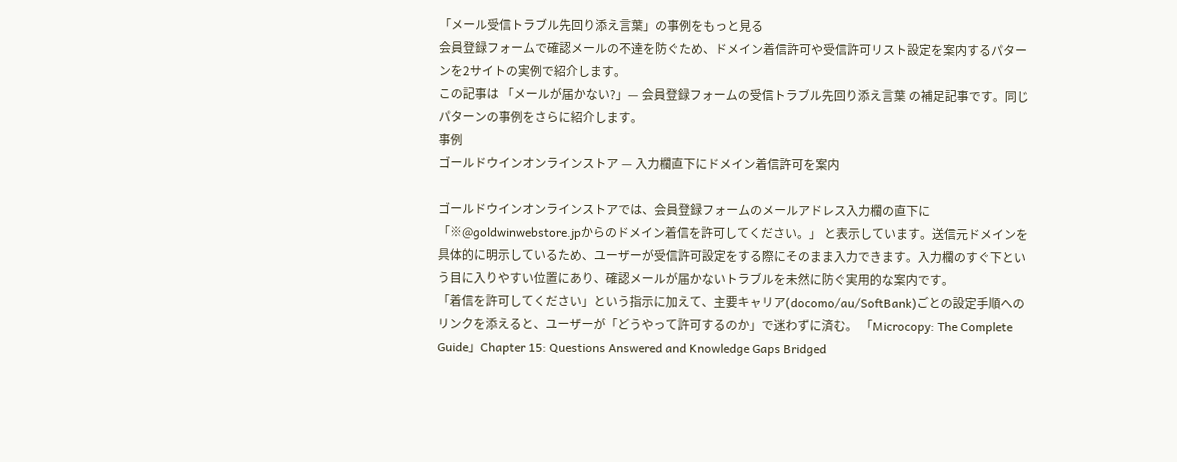「メール受信トラブル先回り添え言葉」の事例をもっと見る
会員登録フォームで確認メールの不達を防ぐため、ドメイン着信許可や受信許可リスト設定を案内するパターンを2サイトの実例で紹介します。
この記事は 「メールが届かない?」— 会員登録フォームの受信トラブル先回り添え言葉 の補足記事です。同じパターンの事例をさらに紹介します。
事例
ゴールドウインオンラインストア — 入力欄直下にドメイン着信許可を案内

ゴールドウインオンラインストアでは、会員登録フォームのメールアドレス入力欄の直下に 「※@goldwinwebstore.jpからのドメイン着信を許可してください。」 と表示しています。送信元ドメインを具体的に明示しているため、ユーザーが受信許可設定をする際にそのまま入力できます。入力欄のすぐ下という目に入りやすい位置にあり、確認メールが届かないトラブルを未然に防ぐ実用的な案内です。
「着信を許可してください」という指示に加えて、主要キャリア(docomo/au/SoftBank)ごとの設定手順へのリンクを添えると、ユーザーが「どうやって許可するのか」で迷わずに済む。 「Microcopy: The Complete Guide」Chapter 15: Questions Answered and Knowledge Gaps Bridged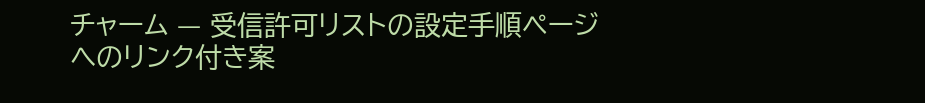チャーム — 受信許可リストの設定手順ページへのリンク付き案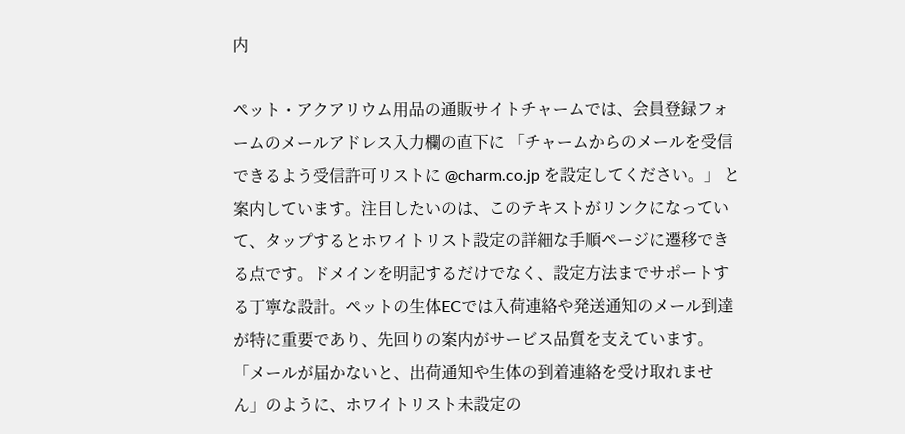内

ペット・アクアリウム用品の通販サイトチャームでは、会員登録フォームのメールアドレス入力欄の直下に 「チャームからのメールを受信できるよう受信許可リストに @charm.co.jp を設定してください。」 と案内しています。注目したいのは、このテキストがリンクになっていて、タップするとホワイトリスト設定の詳細な手順ページに遷移できる点です。ドメインを明記するだけでなく、設定方法までサポートする丁寧な設計。ペットの生体ECでは入荷連絡や発送通知のメール到達が特に重要であり、先回りの案内がサービス品質を支えています。
「メールが届かないと、出荷通知や生体の到着連絡を受け取れません」のように、ホワイトリスト未設定の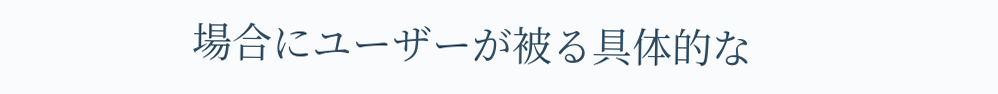場合にユーザーが被る具体的な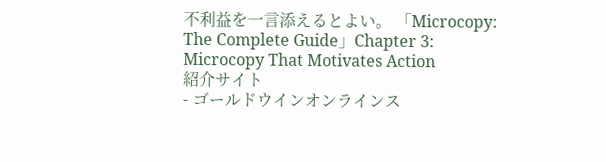不利益を一言添えるとよい。 「Microcopy: The Complete Guide」Chapter 3: Microcopy That Motivates Action
紹介サイト
- ゴールドウインオンラインス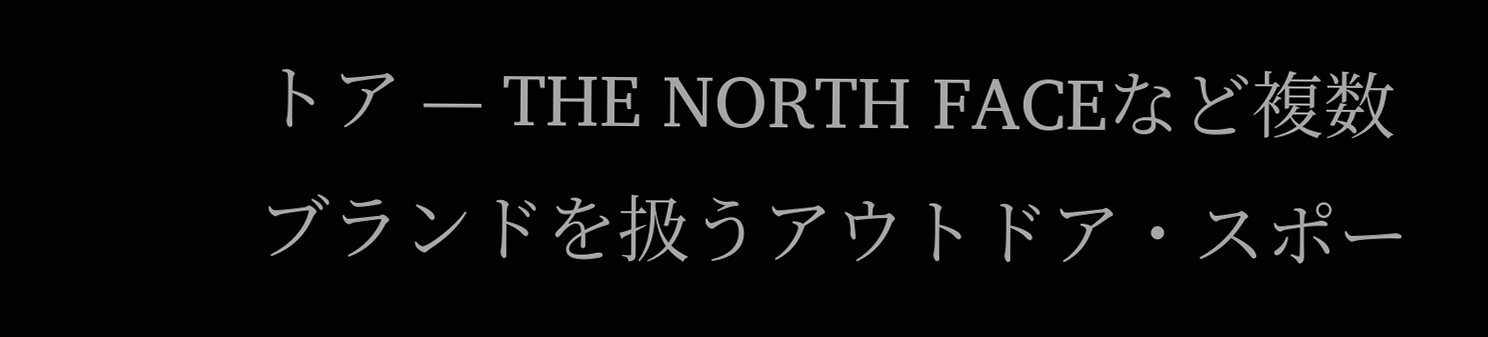トア — THE NORTH FACEなど複数ブランドを扱うアウトドア・スポー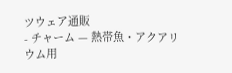ツウェア通販
- チャーム — 熱帯魚・アクアリウム用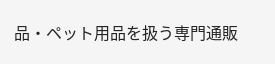品・ペット用品を扱う専門通販